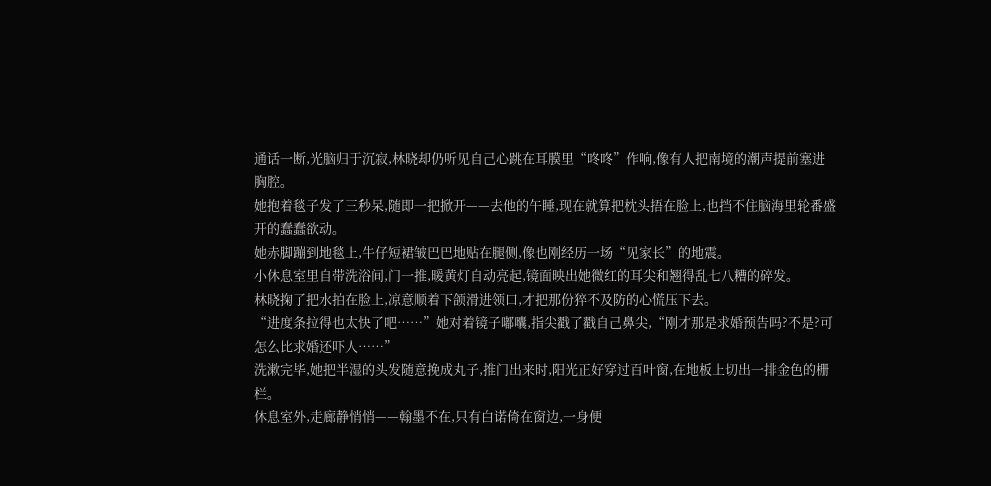通话一断,光脑归于沉寂,林晓却仍听见自己心跳在耳膜里“咚咚”作响,像有人把南境的潮声提前塞进胸腔。
她抱着毯子发了三秒呆,随即一把掀开——去他的午睡,现在就算把枕头捂在脸上,也挡不住脑海里轮番盛开的蠢蠢欲动。
她赤脚蹦到地毯上,牛仔短裙皱巴巴地贴在腿侧,像也刚经历一场“见家长”的地震。
小休息室里自带洗浴间,门一推,暖黄灯自动亮起,镜面映出她微红的耳尖和翘得乱七八糟的碎发。
林晓掬了把水拍在脸上,凉意顺着下颌滑进领口,才把那份猝不及防的心慌压下去。
“进度条拉得也太快了吧……”她对着镜子嘟囔,指尖戳了戳自己鼻尖,“刚才那是求婚预告吗?不是?可怎么比求婚还吓人……”
洗漱完毕,她把半湿的头发随意挽成丸子,推门出来时,阳光正好穿过百叶窗,在地板上切出一排金色的栅栏。
休息室外,走廊静悄悄——翰墨不在,只有白诺倚在窗边,一身便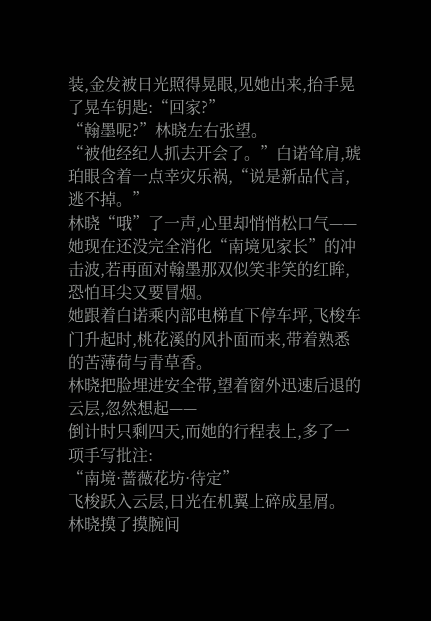装,金发被日光照得晃眼,见她出来,抬手晃了晃车钥匙:“回家?”
“翰墨呢?”林晓左右张望。
“被他经纪人抓去开会了。”白诺耸肩,琥珀眼含着一点幸灾乐祸,“说是新品代言,逃不掉。”
林晓“哦”了一声,心里却悄悄松口气——她现在还没完全消化“南境见家长”的冲击波,若再面对翰墨那双似笑非笑的红眸,恐怕耳尖又要冒烟。
她跟着白诺乘内部电梯直下停车坪,飞梭车门升起时,桃花溪的风扑面而来,带着熟悉的苦薄荷与青草香。
林晓把脸埋进安全带,望着窗外迅速后退的云层,忽然想起——
倒计时只剩四天,而她的行程表上,多了一项手写批注:
“南境·蔷薇花坊·待定”
飞梭跃入云层,日光在机翼上碎成星屑。
林晓摸了摸腕间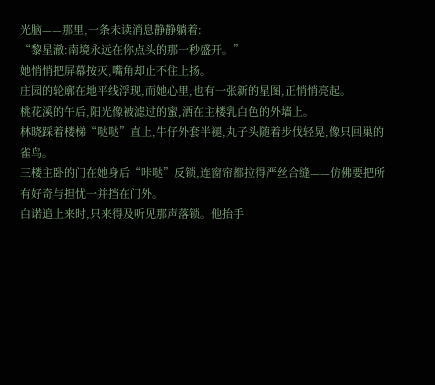光脑——那里,一条未读消息静静躺着:
“黎星澈:南境永远在你点头的那一秒盛开。”
她悄悄把屏幕按灭,嘴角却止不住上扬。
庄园的轮廓在地平线浮现,而她心里,也有一张新的星图,正悄悄亮起。
桃花溪的午后,阳光像被滤过的蜜,洒在主楼乳白色的外墙上。
林晓踩着楼梯“哒哒”直上,牛仔外套半褪,丸子头随着步伐轻晃,像只回巢的雀鸟。
三楼主卧的门在她身后“咔哒”反锁,连窗帘都拉得严丝合缝——仿佛要把所有好奇与担忧一并挡在门外。
白诺追上来时,只来得及听见那声落锁。他抬手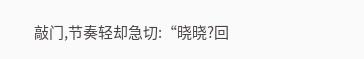敲门,节奏轻却急切:“晓晓?回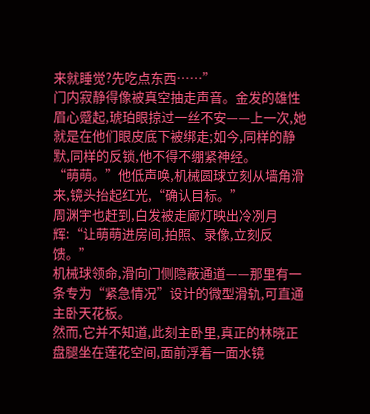来就睡觉?先吃点东西……”
门内寂静得像被真空抽走声音。金发的雄性眉心蹙起,琥珀眼掠过一丝不安——上一次,她就是在他们眼皮底下被绑走;如今,同样的静默,同样的反锁,他不得不绷紧神经。
“萌萌。”他低声唤,机械圆球立刻从墙角滑来,镜头抬起红光,“确认目标。”
周渊宇也赶到,白发被走廊灯映出冷冽月辉:“让萌萌进房间,拍照、录像,立刻反馈。”
机械球领命,滑向门侧隐蔽通道——那里有一条专为“紧急情况”设计的微型滑轨,可直通主卧天花板。
然而,它并不知道,此刻主卧里,真正的林晓正盘腿坐在莲花空间,面前浮着一面水镜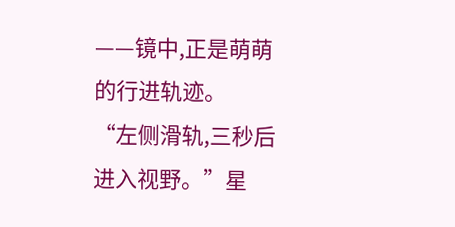——镜中,正是萌萌的行进轨迹。
“左侧滑轨,三秒后进入视野。”星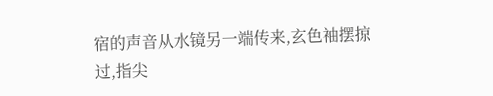宿的声音从水镜另一端传来,玄色袖摆掠过,指尖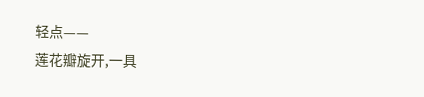轻点——
莲花瓣旋开,一具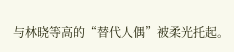与林晓等高的“替代人偶”被柔光托起。